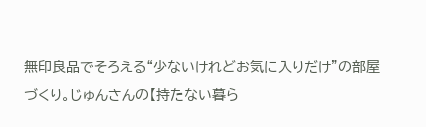無印良品でそろえる“少ないけれどお気に入りだけ”の部屋づくり。じゅんさんの【持たない暮ら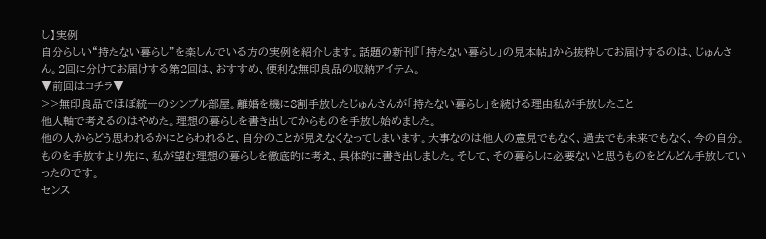し】実例
自分らしい“持たない暮らし”を楽しんでいる方の実例を紹介します。話題の新刊『「持たない暮らし」の見本帖』から抜粋してお届けするのは、じゅんさん。2回に分けてお届けする第2回は、おすすめ、便利な無印良品の収納アイテム。
▼前回はコチラ▼
>>無印良品でほぼ統一のシンプル部屋。離婚を機に8割手放したじゅんさんが「持たない暮らし」を続ける理由私が手放したこと
他人軸で考えるのはやめた。理想の暮らしを書き出してからものを手放し始めました。
他の人からどう思われるかにとらわれると、自分のことが見えなくなってしまいます。大事なのは他人の意見でもなく、過去でも未来でもなく、今の自分。
ものを手放すより先に、私が望む理想の暮らしを徹底的に考え、具体的に書き出しました。そして、その暮らしに必要ないと思うものをどんどん手放していったのです。
センス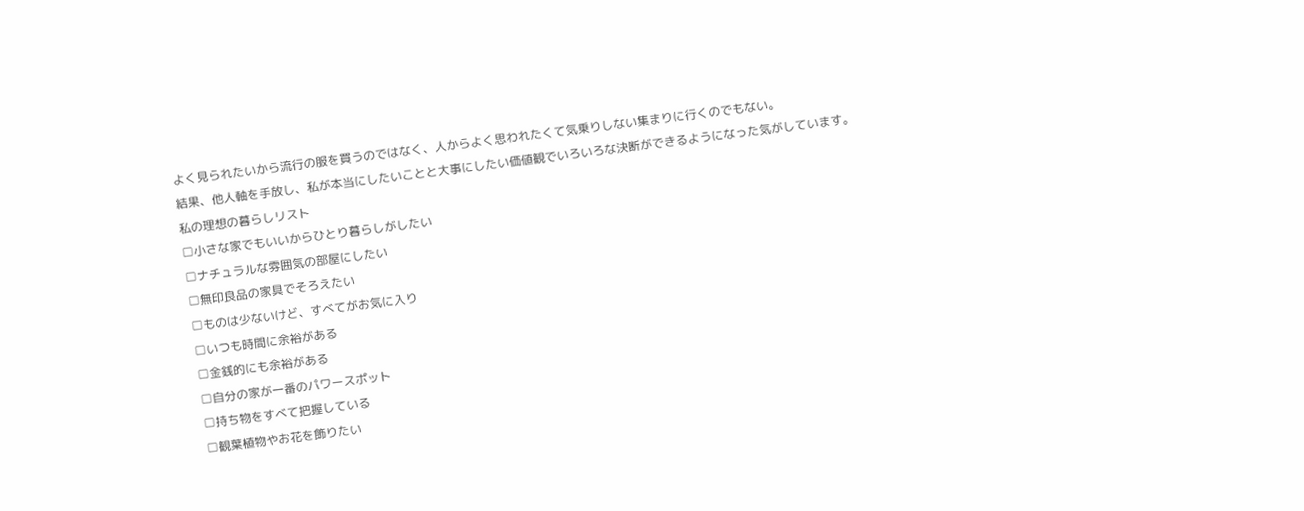よく見られたいから流行の服を買うのではなく、人からよく思われたくて気乗りしない集まりに行くのでもない。
結果、他人軸を手放し、私が本当にしたいことと大事にしたい価値観でいろいろな決断ができるようになった気がしています。
私の理想の暮らしリスト
□小さな家でもいいからひとり暮らしがしたい
□ナチュラルな雰囲気の部屋にしたい
□無印良品の家具でそろえたい
□ものは少ないけど、すべてがお気に入り
□いつも時間に余裕がある
□金銭的にも余裕がある
□自分の家が一番のパワースポット
□持ち物をすべて把握している
□観葉植物やお花を飾りたい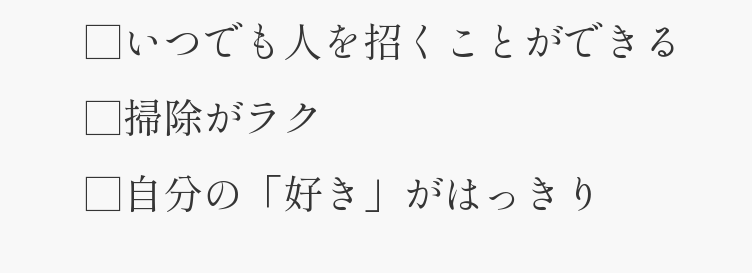□いつでも人を招くことができる
□掃除がラク
□自分の「好き」がはっきり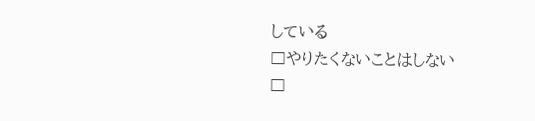している
□やりたくないことはしない
□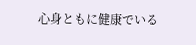心身ともに健康でいる